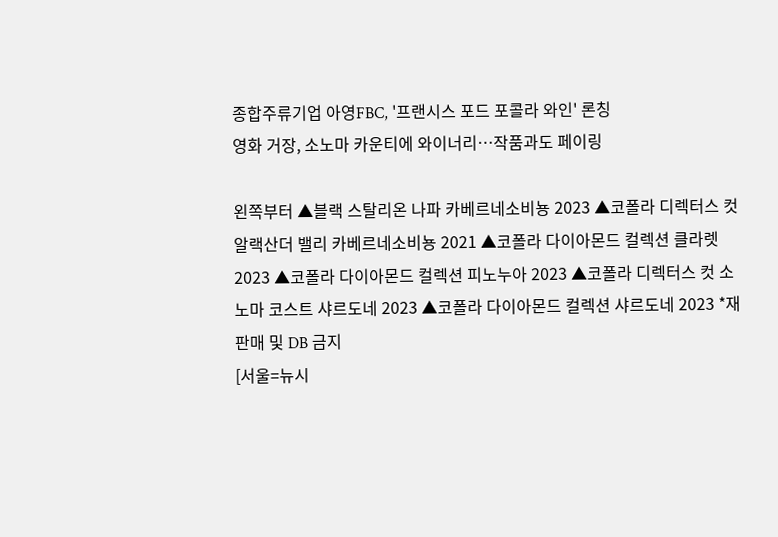종합주류기업 아영FBC, '프랜시스 포드 포콜라 와인' 론칭
영화 거장, 소노마 카운티에 와이너리…작품과도 페이링

왼쪽부터 ▲블랙 스탈리온 나파 카베르네소비뇽 2023 ▲코폴라 디렉터스 컷 알랙산더 밸리 카베르네소비뇽 2021 ▲코폴라 다이아몬드 컬렉션 클라렛 2023 ▲코폴라 다이아몬드 컬렉션 피노누아 2023 ▲코폴라 디렉터스 컷 소노마 코스트 샤르도네 2023 ▲코폴라 다이아몬드 컬렉션 샤르도네 2023 *재판매 및 DB 금지
[서울=뉴시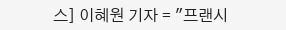스] 이혜원 기자 = "프랜시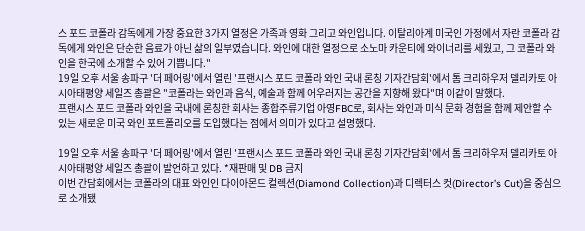스 포드 코폴라 감독에게 가장 중요한 3가지 열정은 가족과 영화 그리고 와인입니다. 이탈리아계 미국인 가정에서 자란 코폴라 감독에게 와인은 단순한 음료가 아닌 삶의 일부였습니다. 와인에 대한 열정으로 소노마 카운티에 와이너리를 세웠고, 그 코폴라 와인을 한국에 소개할 수 있어 기쁩니다."
19일 오후 서울 송파구 '더 페어링'에서 열린 '프랜시스 포드 코폴라 와인 국내 론칭 기자간담회'에서 톰 크리하우저 델리카토 아시아태평양 세일즈 총괄은 "코폴라는 와인과 음식, 예술과 함께 어우러지는 공간을 지향해 왔다"며 이같이 말했다.
프랜시스 포드 코폴라 와인을 국내에 론칭한 회사는 종합주류기업 아영FBC로, 회사는 와인과 미식 문화 경험을 함께 제안할 수 있는 새로운 미국 와인 포트폴리오를 도입했다는 점에서 의미가 있다고 설명했다.

19일 오후 서울 송파구 '더 페어링'에서 열린 '프랜시스 포드 코폴라 와인 국내 론칭 기자간담회'에서 톰 크리하우저 델리카토 아시아태평양 세일즈 총괄이 발언하고 있다. *재판매 및 DB 금지
이번 간담회에서는 코폴라의 대표 와인인 다이아몬드 컬렉션(Diamond Collection)과 디렉터스 컷(Director’s Cut)을 중심으로 소개됐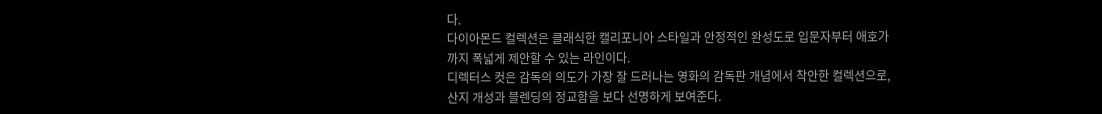다.
다이아몬드 컬렉션은 클래식한 캘리포니아 스타일과 안정적인 완성도로 입문자부터 애호가까지 폭넓게 제안할 수 있는 라인이다.
디렉터스 컷은 감독의 의도가 가장 잘 드러나는 영화의 감독판 개념에서 착안한 컬렉션으로, 산지 개성과 블렌딩의 정교함을 보다 선명하게 보여준다.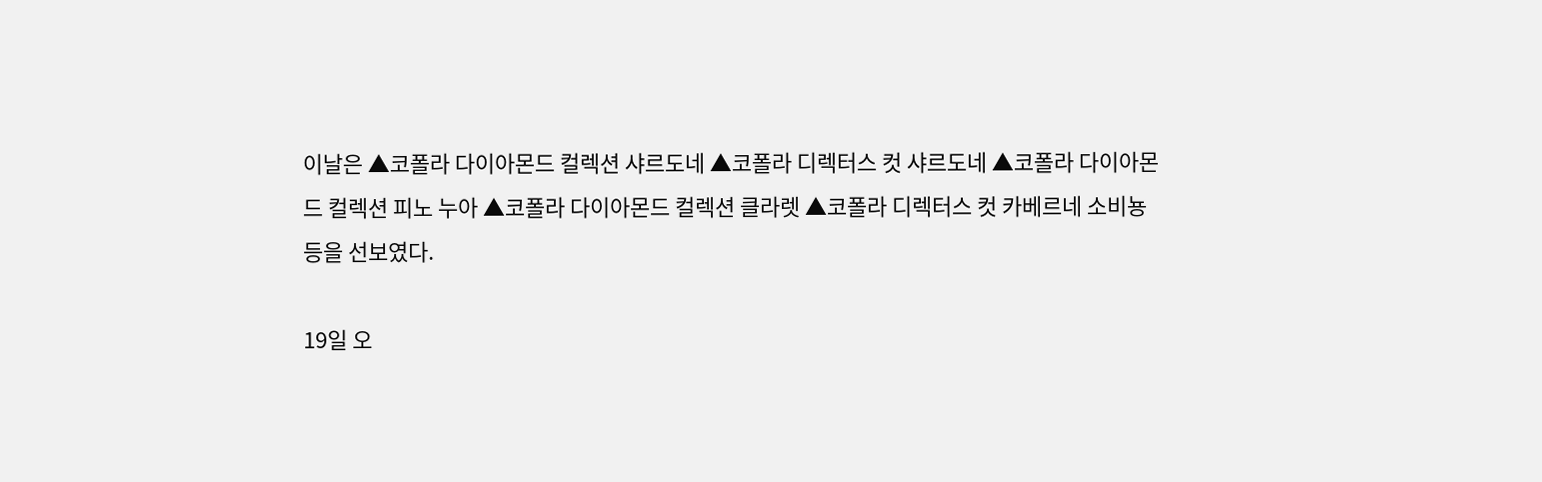이날은 ▲코폴라 다이아몬드 컬렉션 샤르도네 ▲코폴라 디렉터스 컷 샤르도네 ▲코폴라 다이아몬드 컬렉션 피노 누아 ▲코폴라 다이아몬드 컬렉션 클라렛 ▲코폴라 디렉터스 컷 카베르네 소비뇽 등을 선보였다.

19일 오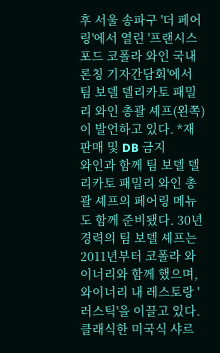후 서울 송파구 '더 페어링'에서 열린 '프랜시스 포드 코폴라 와인 국내 론칭 기자간담회'에서 팀 보델 델리카토 패밀리 와인 총괄 셰프(왼쪽)이 발언하고 있다. *재판매 및 DB 금지
와인과 함께 팀 보델 델리카토 패밀리 와인 총괄 셰프의 페어링 메뉴도 함께 준비됐다. 30년 경력의 팀 보델 셰프는 2011년부터 코폴라 와이너리와 함께 했으며, 와이너리 내 레스토랑 '러스틱'을 이끌고 있다.
클래식한 미국식 샤르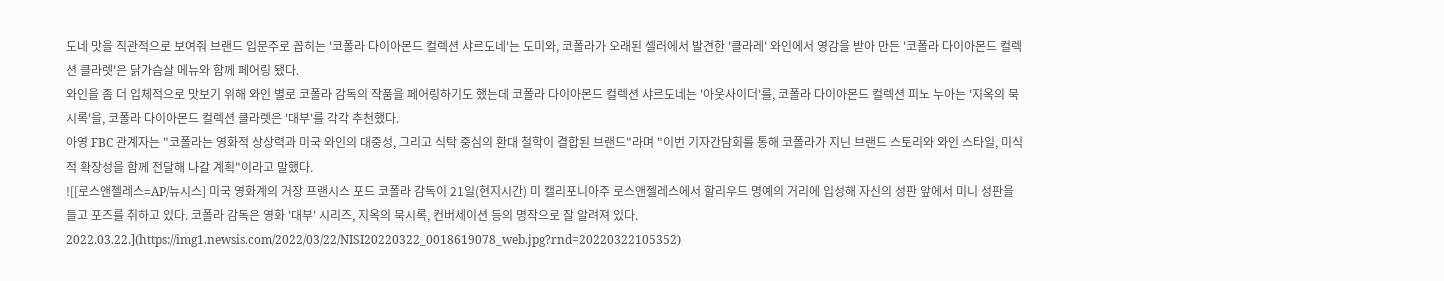도네 맛을 직관적으로 보여줘 브랜드 입문주로 꼽히는 '코폴라 다이아몬드 컬렉션 샤르도네'는 도미와, 코폴라가 오래된 셀러에서 발견한 '클라레' 와인에서 영감을 받아 만든 '코폴라 다이아몬드 컬렉션 클라렛'은 닭가슴살 메뉴와 함께 페어링 됐다.
와인을 좀 더 입체적으로 맛보기 위해 와인 별로 코폴라 감독의 작품을 페어링하기도 했는데 코폴라 다이아몬드 컬렉션 샤르도네는 '아웃사이더'를, 코폴라 다이아몬드 컬렉션 피노 누아는 '지옥의 묵시록'을, 코폴라 다이아몬드 컬렉션 클라렛은 '대부'를 각각 추천했다.
아영 FBC 관계자는 "코폴라는 영화적 상상력과 미국 와인의 대중성, 그리고 식탁 중심의 환대 철학이 결합된 브랜드"라며 "이번 기자간담회를 통해 코폴라가 지닌 브랜드 스토리와 와인 스타일, 미식적 확장성을 함께 전달해 나갈 계획"이라고 말했다.
![[로스앤젤레스=AP/뉴시스] 미국 영화계의 거장 프랜시스 포드 코폴라 감독이 21일(현지시간) 미 캘리포니아주 로스앤젤레스에서 할리우드 명예의 거리에 입성해 자신의 성판 앞에서 미니 성판을 들고 포즈를 취하고 있다. 코폴라 감독은 영화 '대부' 시리즈, 지옥의 묵시록, 컨버세이션 등의 명작으로 잘 알려져 있다. 2022.03.22.](https://img1.newsis.com/2022/03/22/NISI20220322_0018619078_web.jpg?rnd=20220322105352)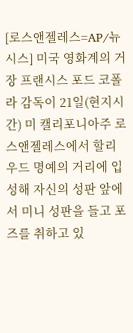[로스앤젤레스=AP/뉴시스] 미국 영화계의 거장 프랜시스 포드 코폴라 감독이 21일(현지시간) 미 캘리포니아주 로스앤젤레스에서 할리우드 명예의 거리에 입성해 자신의 성판 앞에서 미니 성판을 들고 포즈를 취하고 있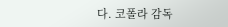다. 코폴라 감독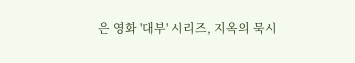은 영화 '대부' 시리즈, 지옥의 묵시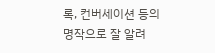록, 컨버세이션 등의 명작으로 잘 알려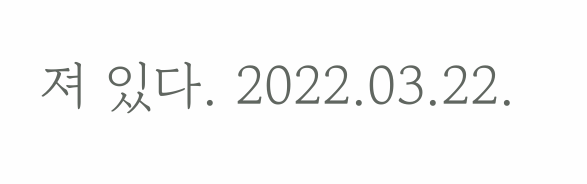져 있다. 2022.03.22.